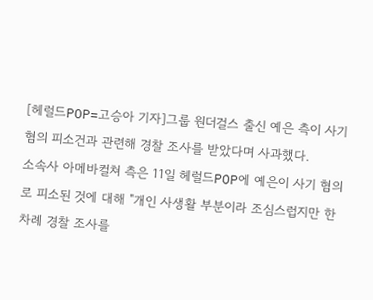[헤럴드POP=고승아 기자]그룹 원더걸스 출신 예은 측이 사기 혐의 피소건과 관련해 경찰 조사를 받았다며 사과했다.
소속사 아메바컬쳐 측은 11일 헤럴드POP에 예은이 사기 혐의로 피소된 것에 대해 "개인 사생활 부분이라 조심스럽지만 한 차례 경찰 조사를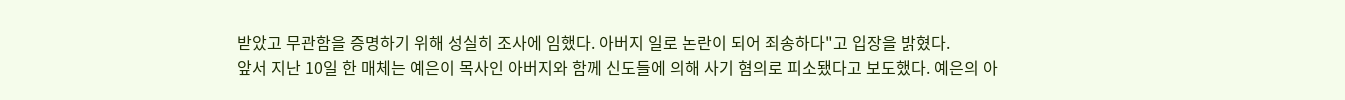받았고 무관함을 증명하기 위해 성실히 조사에 임했다. 아버지 일로 논란이 되어 죄송하다"고 입장을 밝혔다.
앞서 지난 10일 한 매체는 예은이 목사인 아버지와 함께 신도들에 의해 사기 혐의로 피소됐다고 보도했다. 예은의 아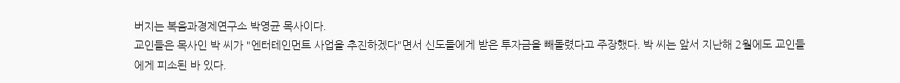버지는 복음과경제연구소 박영균 목사이다.
교인들은 목사인 박 씨가 "엔터테인먼트 사업을 추진하겠다"면서 신도들에게 받은 투자금을 빼돌렸다고 주장했다. 박 씨는 앞서 지난해 2월에도 교인들에게 피소된 바 있다.